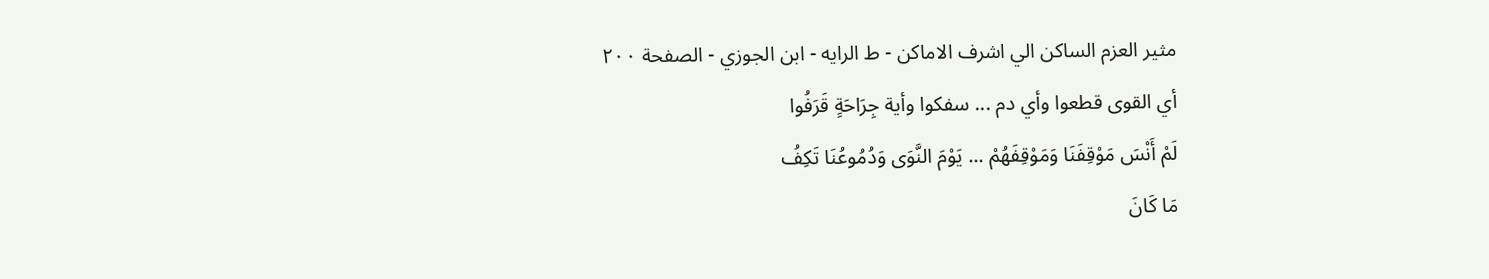مثير العزم الساكن الي اشرف الاماكن - ط الرايه - ابن الجوزي - الصفحة ٢٠٠
أي القوى قطعوا وأي دم ... سفكوا وأية جِرَاحَةٍ قَرَفُوا
لَمْ أَنْسَ مَوْقِفَنَا وَمَوْقِفَهُمْ ... يَوْمَ النَّوَى وَدُمُوعُنَا تَكِفُ
مَا كَانَ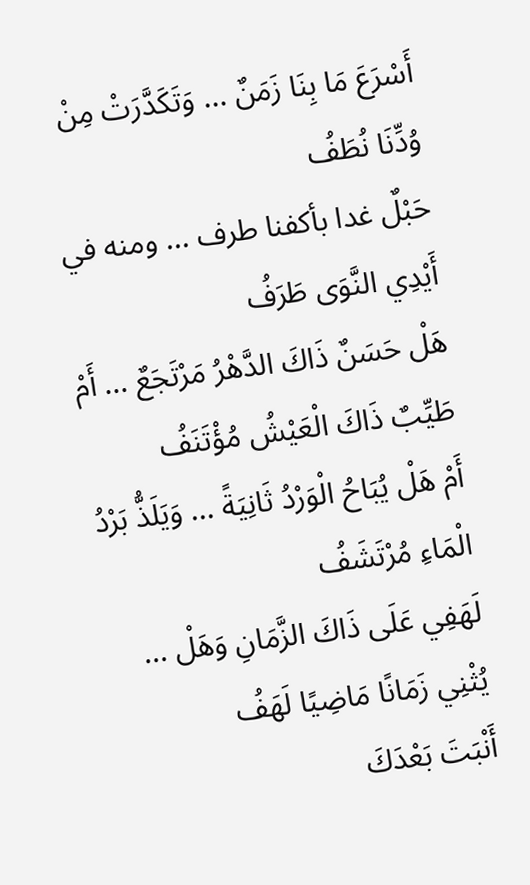أَسْرَعَ مَا بِنَا زَمَنٌ ... وَتَكَدَّرَتْ مِنْ وُدِّنَا نُطَفُ
حَبْلٌ غدا بأكفنا طرف ... ومنه في أَيْدِي النَّوَى طَرَفُ
هَلْ حَسَنٌ ذَاكَ الدَّهْرُ مَرْتَجَعٌ ... أَمْ طَيِّبٌ ذَاكَ الْعَيْشُ مُؤْتَنَفُ
أَمْ هَلْ يُبَاحُ الْوَرْدُ ثَانِيَةً ... وَيَلَذُّ بَرْدُ الْمَاءِ مُرْتَشَفُ
لَهَفِي عَلَى ذَاكَ الزَّمَانِ وَهَلْ ... يُثْنِي زَمَانًا مَاضِيًا لَهَفُ
أَنْبَتَ بَعْدَكَ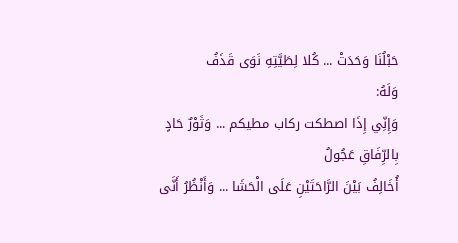حَبْلُنَا وَحَدَتْ ... كُلا لِطَيَّتِهِ نَوَى قَذَفُ
وَلَهُ:
وَإِنِّي إِذَا اصطكت ركاب مطيكم ... وَثَوْرٌ حَادٍ بِالرِّفَاقِ عَجُولُ
أُخَالِفُ بَيْنَ الرَّاحَتَيْنِ عَلَى الْحَشَا ... وَأَنْظُرُ أَنَّى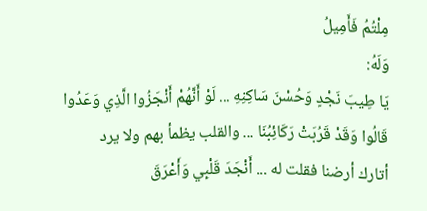مِلْتُمُ فَأَمِيلُ
وَلَهُ:
يَا طِيبَ نَجْدٍ وَحُسْنَ سَاكِنِهِ ... لَوْ أَنَّهُمْ أَنْجَزُوا الَّذِي وَعَدُوا
قَالُوا وَقَدْ قَرُبَتْ رَكَائِبُنَا ... والقلب يظمأ بهم ولا يرد
أتارك أرضنا فقلت له ... أَنْجَدَ قَلْبِي وَأَعْرَقَ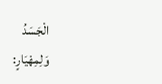الْجَسَدُ
وَلِمِهْيَارٍ: